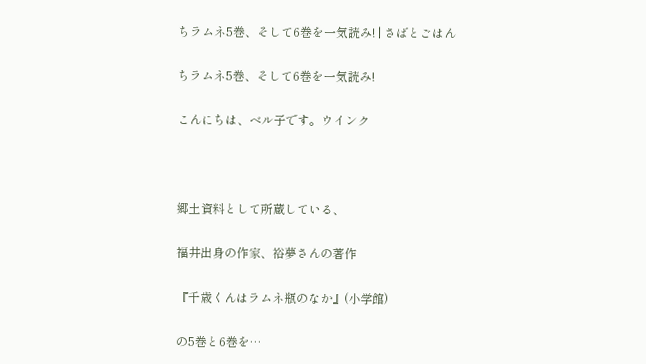ちラムネ5巻、そして6巻を一気読み! | さばとごはん

ちラムネ5巻、そして6巻を一気読み!

こんにちは、ベル子です。ウインク



郷土資料として所蔵している、

福井出身の作家、裕夢さんの著作

『千歳くんはラムネ瓶のなか』(小学館)

の5巻と6巻を…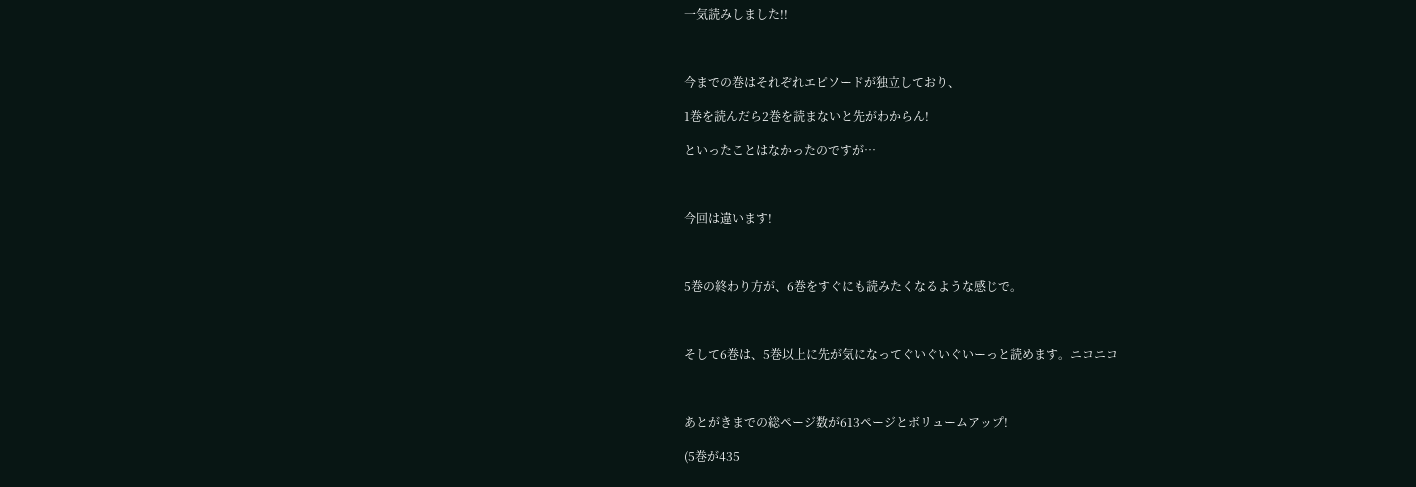一気読みしました!!



今までの巻はそれぞれエピソードが独立しており、

1巻を読んだら2巻を読まないと先がわからん!

といったことはなかったのですが…



今回は違います!



5巻の終わり方が、6巻をすぐにも読みたくなるような感じで。



そして6巻は、5巻以上に先が気になってぐいぐいぐいーっと読めます。ニコニコ



あとがきまでの総ページ数が613ページとボリュームアップ!

(5巻が435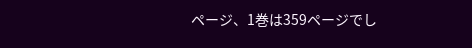ページ、1巻は359ページでし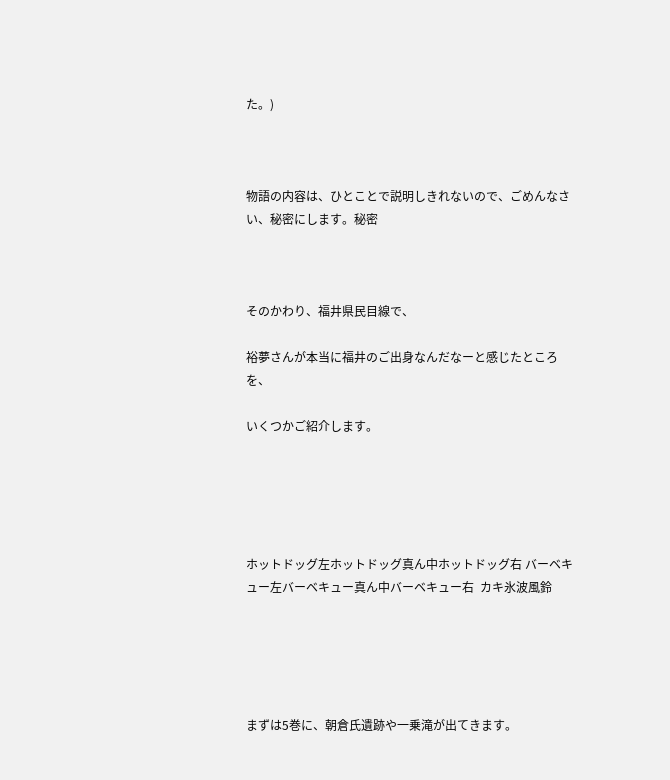た。)



物語の内容は、ひとことで説明しきれないので、ごめんなさい、秘密にします。秘密



そのかわり、福井県民目線で、

裕夢さんが本当に福井のご出身なんだなーと感じたところを、

いくつかご紹介します。





ホットドッグ左ホットドッグ真ん中ホットドッグ右 バーベキュー左バーベキュー真ん中バーベキュー右  カキ氷波風鈴





まずは5巻に、朝倉氏遺跡や一乗滝が出てきます。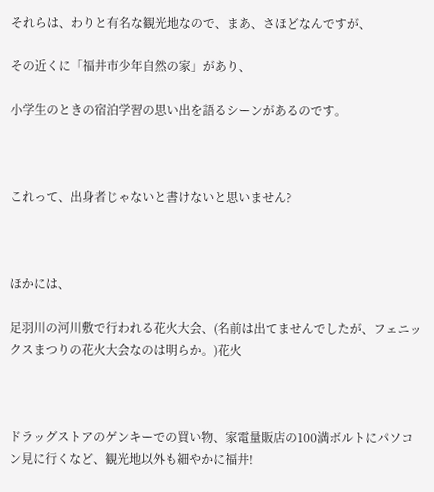それらは、わりと有名な観光地なので、まあ、さほどなんですが、

その近くに「福井市少年自然の家」があり、

小学生のときの宿泊学習の思い出を語るシーンがあるのです。



これって、出身者じゃないと書けないと思いません?



ほかには、

足羽川の河川敷で行われる花火大会、(名前は出てませんでしたが、フェニックスまつりの花火大会なのは明らか。)花火



ドラッグストアのゲンキーでの買い物、家電量販店の100満ボルトにパソコン見に行くなど、観光地以外も細やかに福井!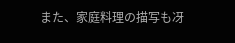また、家庭料理の描写も冴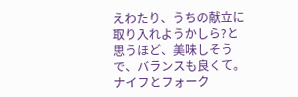えわたり、うちの献立に取り入れようかしら?と思うほど、美味しそうで、バランスも良くて。ナイフとフォーク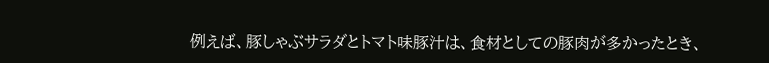例えば、豚しゃぶサラダとトマト味豚汁は、食材としての豚肉が多かったとき、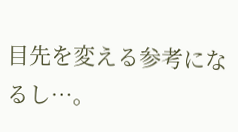目先を変える参考になるし…。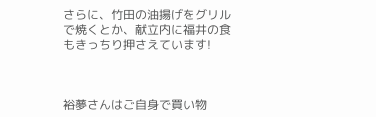さらに、竹田の油揚げをグリルで焼くとか、献立内に福井の食もきっちり押さえています!



裕夢さんはご自身で買い物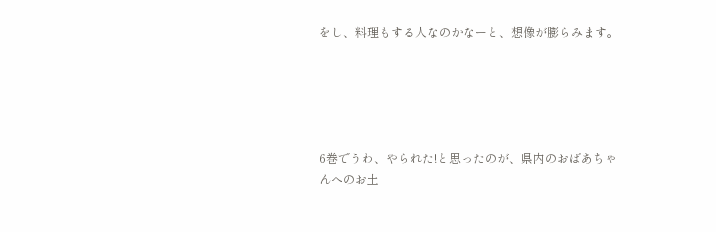をし、料理もする人なのかなーと、想像が膨らみます。





6巻でうわ、やられた!と思ったのが、県内のおばあちゃんへのお土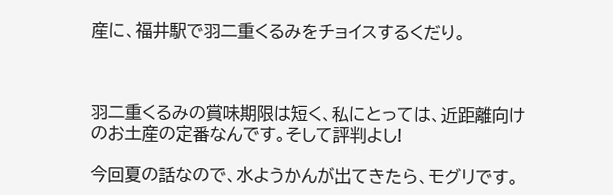産に、福井駅で羽二重くるみをチョイスするくだり。



羽二重くるみの賞味期限は短く、私にとっては、近距離向けのお土産の定番なんです。そして評判よし!

今回夏の話なので、水ようかんが出てきたら、モグリです。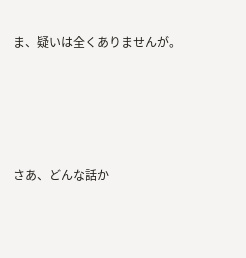ま、疑いは全くありませんが。





さあ、どんな話か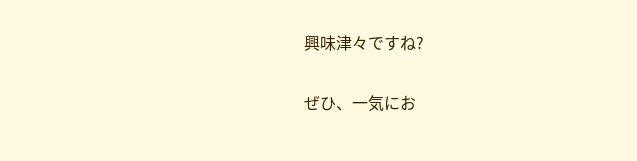興味津々ですね?

ぜひ、一気にお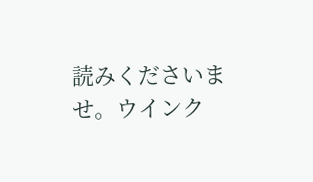読みくださいませ。ウインク